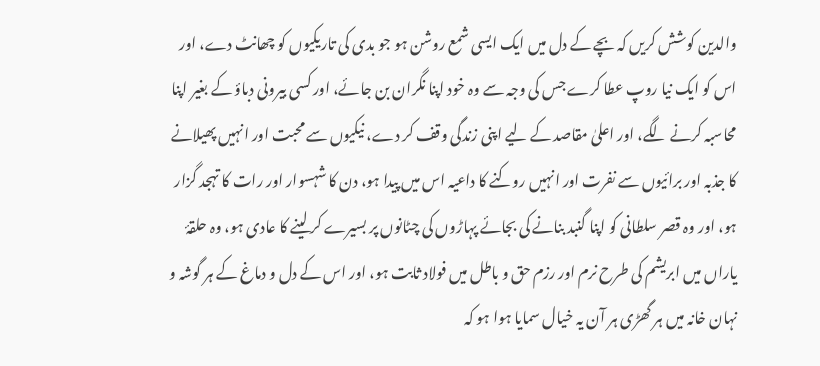والدین کوشش کریں کہ بچے کے دل میں ایک ایسی شمع روشن ہو جو بدی کی تاریکیوں کو چھانٹ دے، اور اس کو ایک نیا روپ عطا کرے جس کی وجہ سے وہ خود اپنا نگران بن جائے، اور کسی بیرونی دباؤ کے بغیر اپنا محاسبہ کرنے لگے، اور اعلیٰ مقاصد کے لیے اپنی زندگی وقف کر دے، نیکیوں سے محبت اور انہیں پھیلانے کا جذبہ اور برائیوں سے نفرت اور انہیں روکنے کا داعیہ اس میں پیدا ہو، دن کا شہسوار اور رات کا تہجد گزار ہو، اور وہ قصر سلطانی کو اپنا گنبد بنانے کی بجائے پہاڑوں کی چٹانوں پر بسیرے کر لینے کا عادی ہو، وہ حلقۂ یاراں میں ابریشم کی طرح نرم اور رزم حق و باطل میں فولاد ثابت ہو، اور اس کے دل و دماغ کے ہر گوشہ و نہان خانہ میں ہر گھڑی ہر آن یہ خیال سمایا ہوا ہو کہ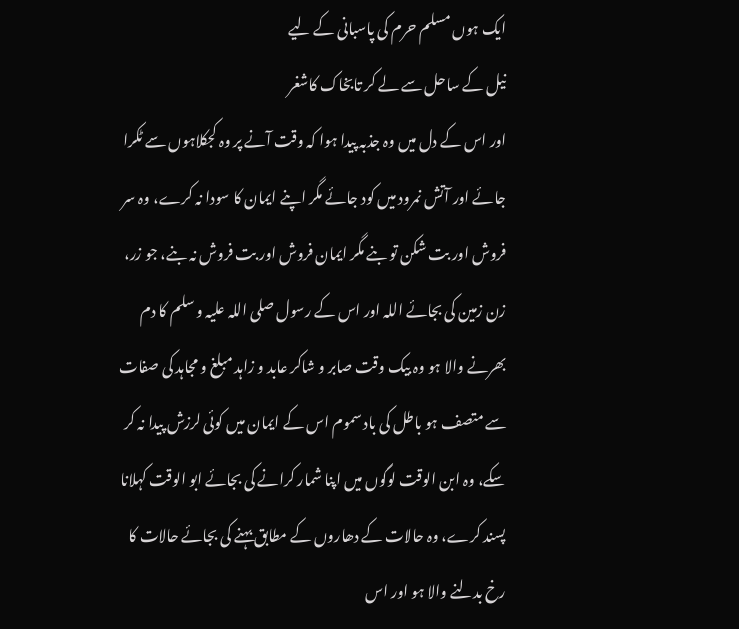ایک ہوں مسلم حرم کی پاسبانی کے لیے
نیل کے ساحل سے لے کر تابخاک کاشغر
اور اس کے دل میں وہ جذبہ پیدا ہوا کہ وقت آنے پر وہ کجکلاہوں سے ٹکرا جائے اور آتش نمرود میں کود جائے مگر اپنے ایمان کا سودا نہ کرے، وہ سر فروش اور بت شکن تو بنے مگر ایمان فروش اور بت فروش نہ بنے، جو زر، زن زمین کی بجائے اللہ اور اس کے رسول صلی اللہ علیہ و سلم کا دم بھرنے والا ہو وہ بیک وقت صابر و شاکر عابد و زاہد مبلغ و مجاہد کی صفات سے متصف ہو باطل کی باد سموم اس کے ایمان میں کوئی لرزش پیدا نہ کر سکے، وہ ابن الوقت لوگوں میں اپنا شمار کرانے کی بجائے ابو الوقت کہلانا پسند کرے، وہ حالات کے دھاروں کے مطابق بہنے کی بجائے حالات کا رخ بدلنے والا ہو اور اس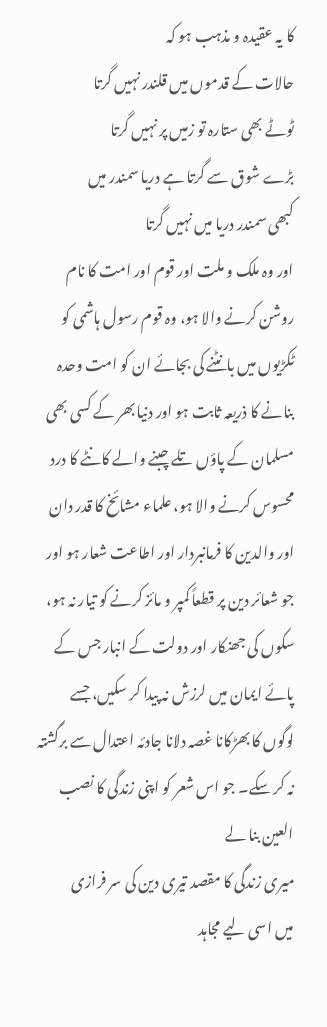کا یہ عقیدہ و مذہب ہو کہ
حالات کے قدموں میں قلندر نہیں گرتا
ٹوٹے بھی ستارہ تو زمیں پر نہیں گرتا
بڑے شوق سے گرتا ہے دریا سمندر میں
کبھی سمندر دریا میں نہیں گرتا
اور وہ ملک و ملت اور قوم اور امت کا نام روشن کرنے والا ہو، وہ قوم رسول ہاشمی کو ٹکڑیوں میں بانٹنے کی بجائے ان کو امت وحدہ بنانے کا ذریعہ ثابت ہو اور دنیا بھر کے کسی بھی مسلمان کے پاؤں تلے چبنے والے کانٹے کا درد محسوس کرنے والا ہو، علماء مشائخ کا قدر دان اور والدین کا فرمانبردار اور اطاعت شعار ہو اور جو شعائر دین پر قطعاً کمپر و مائز کرنے کو تیار نہ ہو، سکوں کی جھنکار اور دولت کے انبار جس کے پائے ایمان میں لرزش نہ پیدا کر سکیں، جسے لوگوں کا بھڑکانا غصہ دلانا جادئہ اعتدال سے برگشتہ نہ کر سکے۔ جو اس شعر کو اپنی زندگی کا نصب العین بنا لے
میری زندگی کا مقصد تیری دین کی سر فرازی
میں اسی لیے مجاہد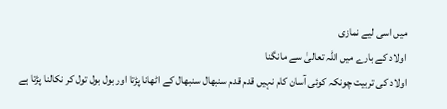میں اسی لیے نمازی
اولاد کے بارے میں اللہ تعالیٰ سے مانگنا
اولاد کی تربیت چونکہ کوئی آسان کام نہیں قدم قدم سنبھال سنبھال کے اٹھانا پڑتا اور بول بول تول کر نکالنا پڑتا ہے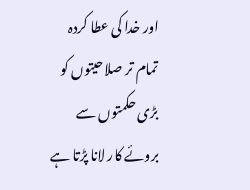اور خدا کی عطا کردہ تمام تر صلاحیتوں کو بڑی حکمتوں سے بروئے کار لانا پڑتا ہے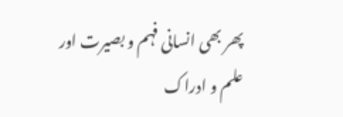پھر بھی انسانی فہم و بصیرت اور علم و ادراک